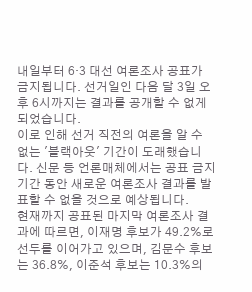내일부터 6·3 대선 여론조사 공표가 금지됩니다. 선거일인 다음 달 3일 오후 6시까지는 결과를 공개할 수 없게 되었습니다.
이로 인해 선거 직전의 여론을 알 수 없는 '블랙아웃' 기간이 도래했습니다. 신문 등 언론매체에서는 공표 금지 기간 동안 새로운 여론조사 결과를 발표할 수 없을 것으로 예상됩니다.
현재까지 공표된 마지막 여론조사 결과에 따르면, 이재명 후보가 49.2%로 선두를 이어가고 있으며, 김문수 후보는 36.8%, 이준석 후보는 10.3%의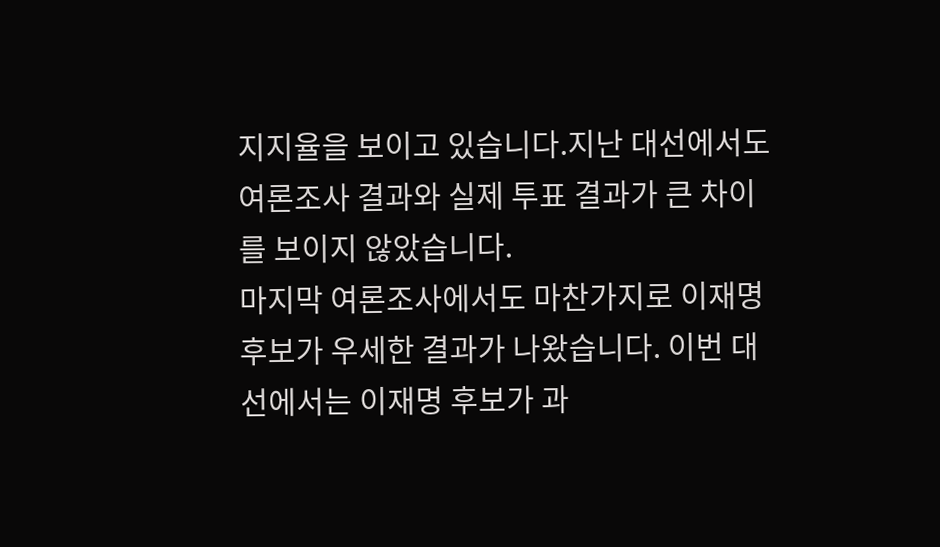지지율을 보이고 있습니다.지난 대선에서도 여론조사 결과와 실제 투표 결과가 큰 차이를 보이지 않았습니다.
마지막 여론조사에서도 마찬가지로 이재명 후보가 우세한 결과가 나왔습니다. 이번 대선에서는 이재명 후보가 과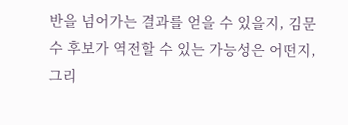반을 넘어가는 결과를 얻을 수 있을지, 김문수 후보가 역전할 수 있는 가능성은 어떤지, 그리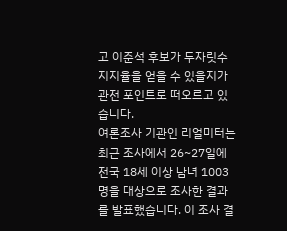고 이준석 후보가 두자릿수 지지율을 얻을 수 있을지가 관전 포인트로 떠오르고 있습니다.
여론조사 기관인 리얼미터는 최근 조사에서 26~27일에 전국 18세 이상 남녀 1003명을 대상으로 조사한 결과를 발표했습니다. 이 조사 결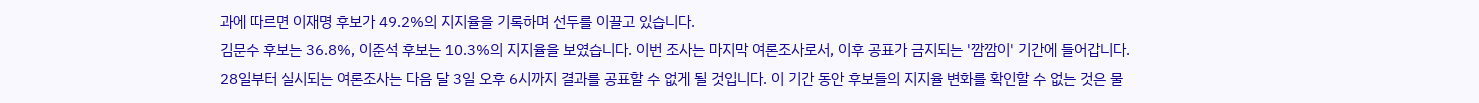과에 따르면 이재명 후보가 49.2%의 지지율을 기록하며 선두를 이끌고 있습니다.
김문수 후보는 36.8%, 이준석 후보는 10.3%의 지지율을 보였습니다. 이번 조사는 마지막 여론조사로서, 이후 공표가 금지되는 '깜깜이' 기간에 들어갑니다.
28일부터 실시되는 여론조사는 다음 달 3일 오후 6시까지 결과를 공표할 수 없게 될 것입니다. 이 기간 동안 후보들의 지지율 변화를 확인할 수 없는 것은 물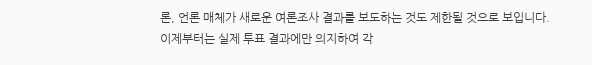론, 언론 매체가 새로운 여론조사 결과를 보도하는 것도 제한될 것으로 보입니다.
이제부터는 실제 투표 결과에만 의지하여 각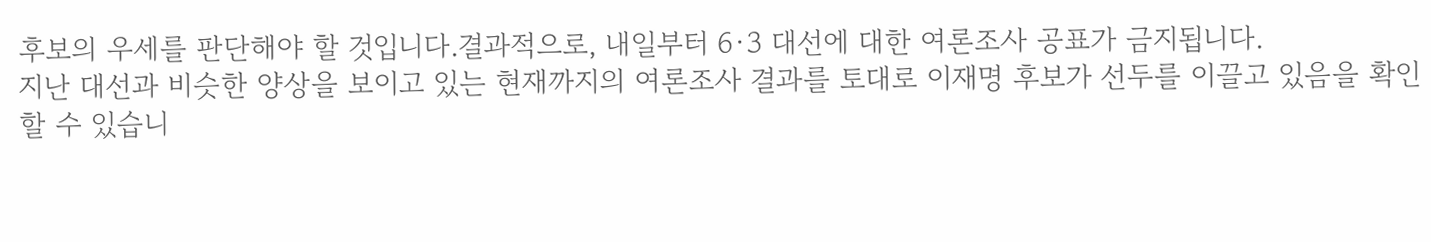후보의 우세를 판단해야 할 것입니다.결과적으로, 내일부터 6·3 대선에 대한 여론조사 공표가 금지됩니다.
지난 대선과 비슷한 양상을 보이고 있는 현재까지의 여론조사 결과를 토대로 이재명 후보가 선두를 이끌고 있음을 확인할 수 있습니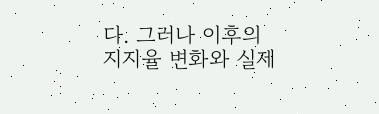다. 그러나 이후의 지지율 변화와 실제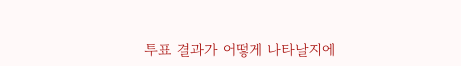투표 결과가 어떻게 나타날지에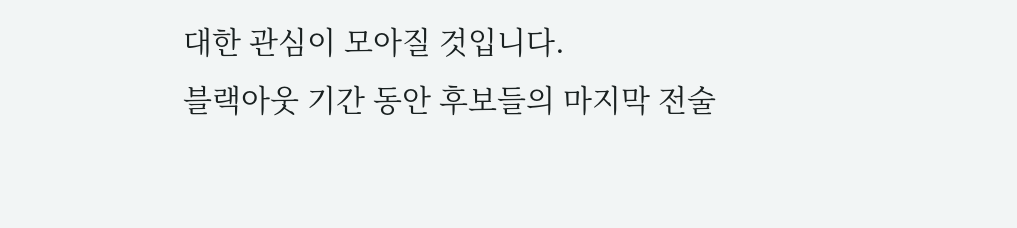대한 관심이 모아질 것입니다.
블랙아웃 기간 동안 후보들의 마지막 전술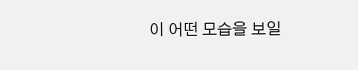이 어떤 모습을 보일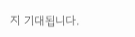지 기대됩니다.